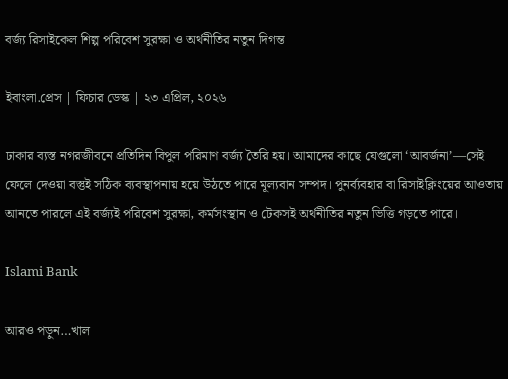বর্জ্য রিসাইকেল শিল্প পরিবেশ সুরক্ষা ও অর্থনীতির নতুন দিগন্ত

ইবাংলা.প্রেস | ফিচার ডেস্ক | ২৩ এপ্রিল, ২০২৬

ঢাকার ব্যস্ত নগরজীবনে প্রতিদিন বিপুল পরিমাণ বর্জ্য তৈরি হয়। আমাদের কাছে যেগুলো ‘আবর্জনা’—সেই ফেলে দেওয়া বস্তুই সঠিক ব্যবস্থাপনায় হয়ে উঠতে পারে মূল্যবান সম্পদ। পুনর্ব্যবহার বা রিসাইক্লিংয়ের আওতায় আনতে পারলে এই বর্জ্যই পরিবেশ সুরক্ষা, কর্মসংস্থান ও টেকসই অর্থনীতির নতুন ভিত্তি গড়তে পারে।

Islami Bank

আরও পড়ুন…খাল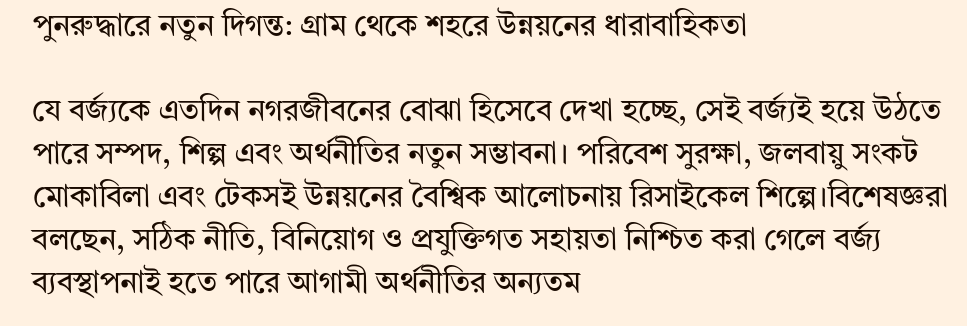পুনরুদ্ধারে নতুন দিগন্ত: গ্রাম থেকে শহরে উন্নয়নের ধারাবাহিকতা

যে বর্জ্যকে এতদিন নগরজীবনের বোঝা হিসেবে দেখা হচ্ছে, সেই বর্জ্যই হয়ে উঠতে পারে সম্পদ, শিল্প এবং অর্থনীতির নতুন সম্ভাবনা। পরিবেশ সুরক্ষা, জলবায়ু সংকট মোকাবিলা এবং টেকসই উন্নয়নের বৈশ্বিক আলোচনায় রিসাইকেল শিল্পে।বিশেষজ্ঞরা বলছেন, সঠিক নীতি, বিনিয়োগ ও প্রযুক্তিগত সহায়তা নিশ্চিত করা গেলে বর্জ্য ব্যবস্থাপনাই হতে পারে আগামী অর্থনীতির অন্যতম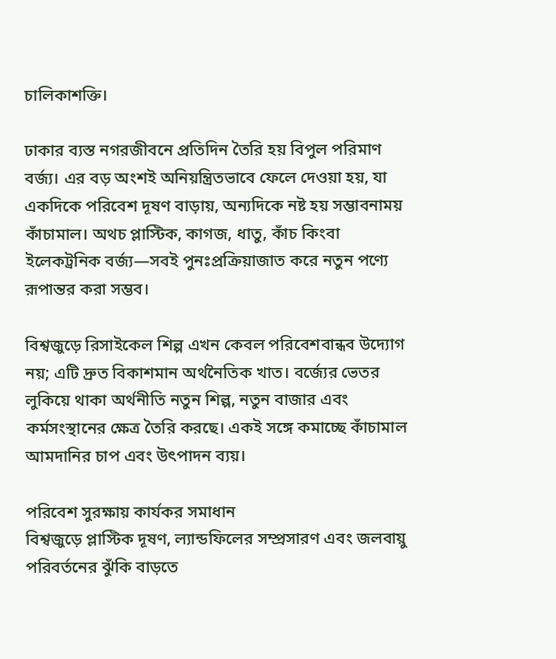চালিকাশক্তি।

ঢাকার ব্যস্ত নগরজীবনে প্রতিদিন তৈরি হয় বিপুল পরিমাণ বর্জ্য। এর বড় অংশই অনিয়ন্ত্রিতভাবে ফেলে দেওয়া হয়, যা একদিকে পরিবেশ দূষণ বাড়ায়, অন্যদিকে নষ্ট হয় সম্ভাবনাময় কাঁচামাল। অথচ প্লাস্টিক, কাগজ, ধাতু, কাঁচ কিংবা ইলেকট্রনিক বর্জ্য—সবই পুনঃপ্রক্রিয়াজাত করে নতুন পণ্যে রূপান্তর করা সম্ভব।

বিশ্বজুড়ে রিসাইকেল শিল্প এখন কেবল পরিবেশবান্ধব উদ্যোগ নয়; এটি দ্রুত বিকাশমান অর্থনৈতিক খাত। বর্জ্যের ভেতর লুকিয়ে থাকা অর্থনীতি নতুন শিল্প, নতুন বাজার এবং কর্মসংস্থানের ক্ষেত্র তৈরি করছে। একই সঙ্গে কমাচ্ছে কাঁচামাল আমদানির চাপ এবং উৎপাদন ব্যয়।

পরিবেশ সুরক্ষায় কার্যকর সমাধান
বিশ্বজুড়ে প্লাস্টিক দূষণ, ল্যান্ডফিলের সম্প্রসারণ এবং জলবায়ু পরিবর্তনের ঝুঁকি বাড়তে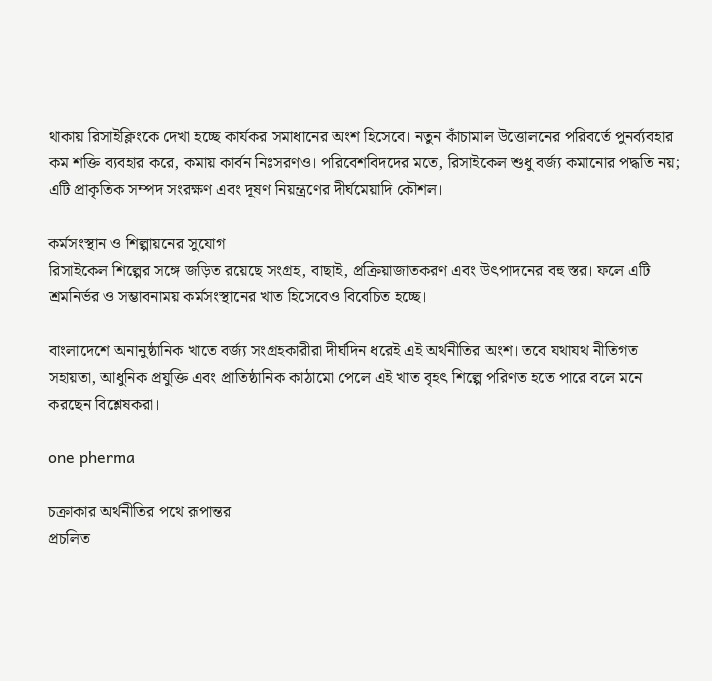থাকায় রিসাইক্লিংকে দেখা হচ্ছে কার্যকর সমাধানের অংশ হিসেবে। নতুন কাঁচামাল উত্তোলনের পরিবর্তে পুনর্ব্যবহার কম শক্তি ব্যবহার করে, কমায় কার্বন নিঃসরণও। পরিবেশবিদদের মতে, রিসাইকেল শুধু বর্জ্য কমানোর পদ্ধতি নয়; এটি প্রাকৃতিক সম্পদ সংরক্ষণ এবং দূষণ নিয়ন্ত্রণের দীর্ঘমেয়াদি কৌশল।

কর্মসংস্থান ও শিল্পায়নের সুযোগ
রিসাইকেল শিল্পের সঙ্গে জড়িত রয়েছে সংগ্রহ, বাছাই, প্রক্রিয়াজাতকরণ এবং উৎপাদনের বহু স্তর। ফলে এটি শ্রমনির্ভর ও সম্ভাবনাময় কর্মসংস্থানের খাত হিসেবেও বিবেচিত হচ্ছে।

বাংলাদেশে অনানুষ্ঠানিক খাতে বর্জ্য সংগ্রহকারীরা দীর্ঘদিন ধরেই এই অর্থনীতির অংশ। তবে যথাযথ নীতিগত সহায়তা, আধুনিক প্রযুক্তি এবং প্রাতিষ্ঠানিক কাঠামো পেলে এই খাত বৃহৎ শিল্পে পরিণত হতে পারে বলে মনে করছেন বিশ্লেষকরা।

one pherma

চক্রাকার অর্থনীতির পথে রূপান্তর
প্রচলিত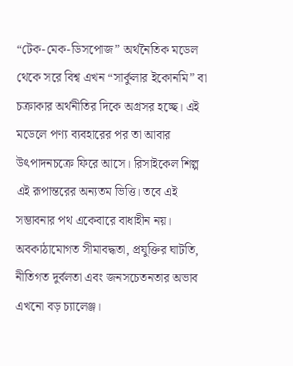“টেক-মেক-ডিসপোজ” অর্থনৈতিক মডেল থেকে সরে বিশ্ব এখন “সার্কুলার ইকোনমি” বা চক্রাকার অর্থনীতির দিকে অগ্রসর হচ্ছে। এই মডেলে পণ্য ব্যবহারের পর তা আবার উৎপাদনচক্রে ফিরে আসে। রিসাইকেল শিল্প এই রূপান্তরের অন্যতম ভিত্তি। তবে এই সম্ভাবনার পথ একেবারে বাধাহীন নয়। অবকাঠামোগত সীমাবদ্ধতা, প্রযুক্তির ঘাটতি, নীতিগত দুর্বলতা এবং জনসচেতনতার অভাব এখনো বড় চ্যালেঞ্জ।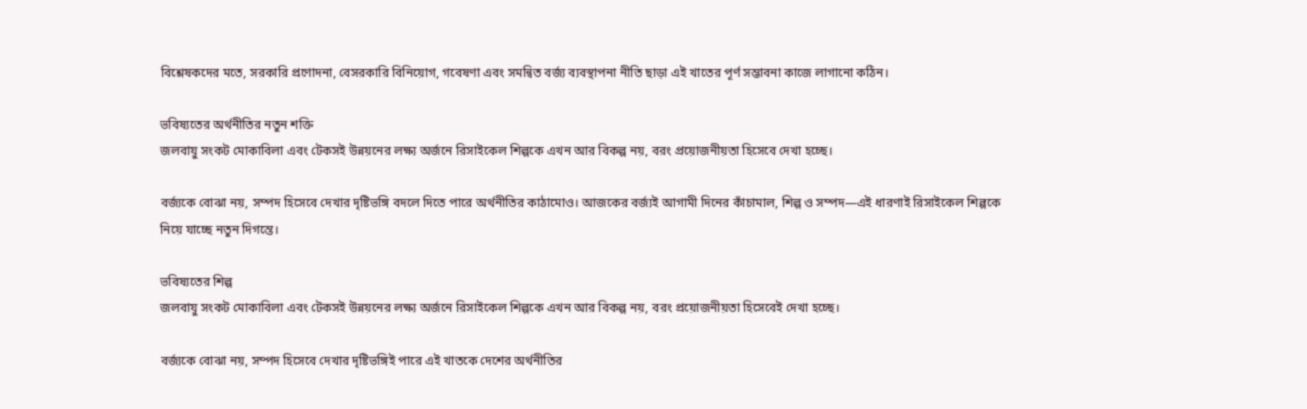বিশ্লেষকদের মতে, সরকারি প্রণোদনা, বেসরকারি বিনিয়োগ, গবেষণা এবং সমন্বিত বর্জ্য ব্যবস্থাপনা নীতি ছাড়া এই খাতের পূর্ণ সম্ভাবনা কাজে লাগানো কঠিন।

ভবিষ্যতের অর্থনীতির নতুন শক্তি
জলবায়ু সংকট মোকাবিলা এবং টেকসই উন্নয়নের লক্ষ্য অর্জনে রিসাইকেল শিল্পকে এখন আর বিকল্প নয়, বরং প্রয়োজনীয়তা হিসেবে দেখা হচ্ছে।

বর্জ্যকে বোঝা নয়, সম্পদ হিসেবে দেখার দৃষ্টিভঙ্গি বদলে দিতে পারে অর্থনীতির কাঠামোও। আজকের বর্জ্যই আগামী দিনের কাঁচামাল, শিল্প ও সম্পদ—এই ধারণাই রিসাইকেল শিল্পকে নিয়ে যাচ্ছে নতুন দিগন্তে।

ভবিষ্যতের শিল্প
জলবায়ু সংকট মোকাবিলা এবং টেকসই উন্নয়নের লক্ষ্য অর্জনে রিসাইকেল শিল্পকে এখন আর বিকল্প নয়, বরং প্রয়োজনীয়তা হিসেবেই দেখা হচ্ছে।

বর্জ্যকে বোঝা নয়, সম্পদ হিসেবে দেখার দৃষ্টিভঙ্গিই পারে এই খাতকে দেশের অর্থনীতির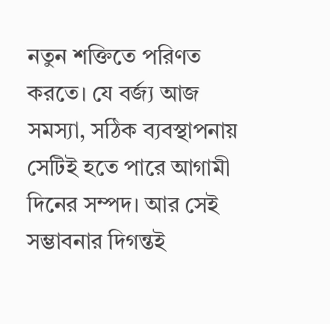নতুন শক্তিতে পরিণত করতে। যে বর্জ্য আজ সমস্যা, সঠিক ব্যবস্থাপনায় সেটিই হতে পারে আগামী দিনের সম্পদ। আর সেই সম্ভাবনার দিগন্তই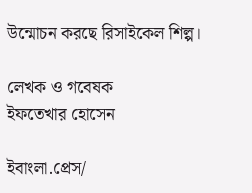উন্মোচন করছে রিসাইকেল শিল্প।

লেখক ও গবেষক
ইফতেখার হোসেন

ইবাংলা.প্রেস/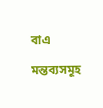বাএ

মন্তব্যসমূহ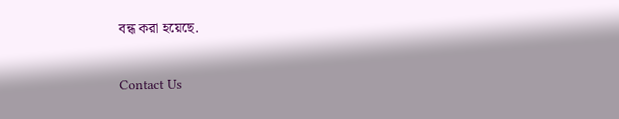বন্ধ করা হয়েছে.

Contact Us